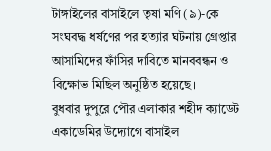টাঙ্গাইলের বাসাইলে তৃষা মণি (৯)-কে সংঘবদ্ধ ধর্ষণের পর হত্যার ঘটনায় গ্রেপ্তার আসামিদের ফাঁসির দাবিতে মানববন্ধন ও বিক্ষোভ মিছিল অনুষ্ঠিত হয়েছে।
বুধবার দুপুরে পৌর এলাকার শহীদ ক্যাডেট একাডেমির উদ্যোগে বাসাইল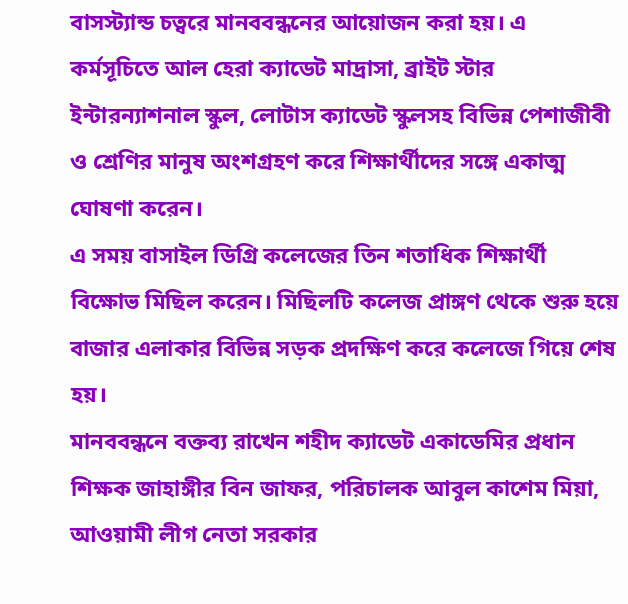বাসস্ট্যান্ড চত্বরে মানববন্ধনের আয়োজন করা হয়। এ কর্মসূচিতে আল হেরা ক্যাডেট মাদ্রাসা, ব্রাইট স্টার ইন্টারন্যাশনাল স্কুল, লোটাস ক্যাডেট স্কুলসহ বিভিন্ন পেশাজীবী ও শ্রেণির মানুষ অংশগ্রহণ করে শিক্ষার্থীদের সঙ্গে একাত্ম ঘোষণা করেন।
এ সময় বাসাইল ডিগ্রি কলেজের তিন শতাধিক শিক্ষার্থী বিক্ষোভ মিছিল করেন। মিছিলটি কলেজ প্রাঙ্গণ থেকে শুরু হয়ে বাজার এলাকার বিভিন্ন সড়ক প্রদক্ষিণ করে কলেজে গিয়ে শেষ হয়।
মানববন্ধনে বক্তব্য রাখেন শহীদ ক্যাডেট একাডেমির প্রধান শিক্ষক জাহাঙ্গীর বিন জাফর, পরিচালক আবুল কাশেম মিয়া, আওয়ামী লীগ নেতা সরকার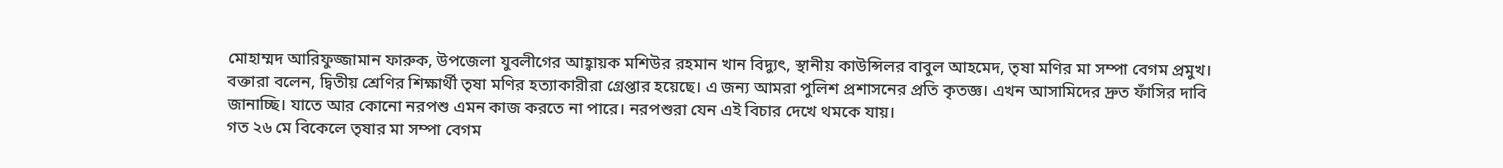মোহাম্মদ আরিফুজ্জামান ফারুক, উপজেলা যুবলীগের আহ্বায়ক মশিউর রহমান খান বিদ্যুৎ, স্থানীয় কাউন্সিলর বাবুল আহমেদ, তৃষা মণির মা সম্পা বেগম প্রমুখ।
বক্তারা বলেন, দ্বিতীয় শ্রেণির শিক্ষার্থী তৃষা মণির হত্যাকারীরা গ্রেপ্তার হয়েছে। এ জন্য আমরা পুলিশ প্রশাসনের প্রতি কৃতজ্ঞ। এখন আসামিদের দ্রুত ফাঁসির দাবি জানাচ্ছি। যাতে আর কোনো নরপশু এমন কাজ করতে না পারে। নরপশুরা যেন এই বিচার দেখে থমকে যায়।
গত ২৬ মে বিকেলে তৃষার মা সম্পা বেগম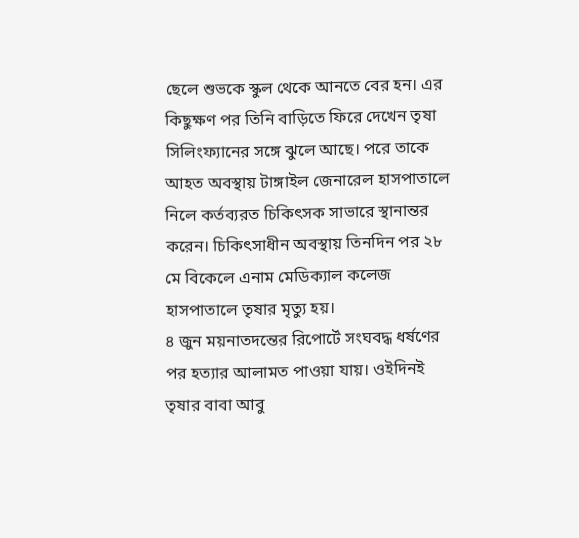ছেলে শুভকে স্কুল থেকে আনতে বের হন। এর কিছুক্ষণ পর তিনি বাড়িতে ফিরে দেখেন তৃষা সিলিংফ্যানের সঙ্গে ঝুলে আছে। পরে তাকে আহত অবস্থায় টাঙ্গাইল জেনারেল হাসপাতালে নিলে কর্তব্যরত চিকিৎসক সাভারে স্থানান্তর করেন। চিকিৎসাধীন অবস্থায় তিনদিন পর ২৮ মে বিকেলে এনাম মেডিক্যাল কলেজ হাসপাতালে তৃষার মৃত্যু হয়।
৪ জুন ময়নাতদন্তের রিপোর্টে সংঘবদ্ধ ধর্ষণের পর হত্যার আলামত পাওয়া যায়। ওইদিনই তৃষার বাবা আবু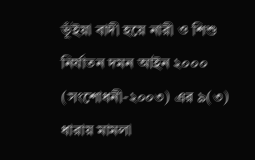ভূঁইয়া বাদী হয়ে নারী ও শিশু নির্যাতন দমন আইন ২০০০ (সংশোধনী-২০০৩) এর ৯(৩) ধারায় মামলা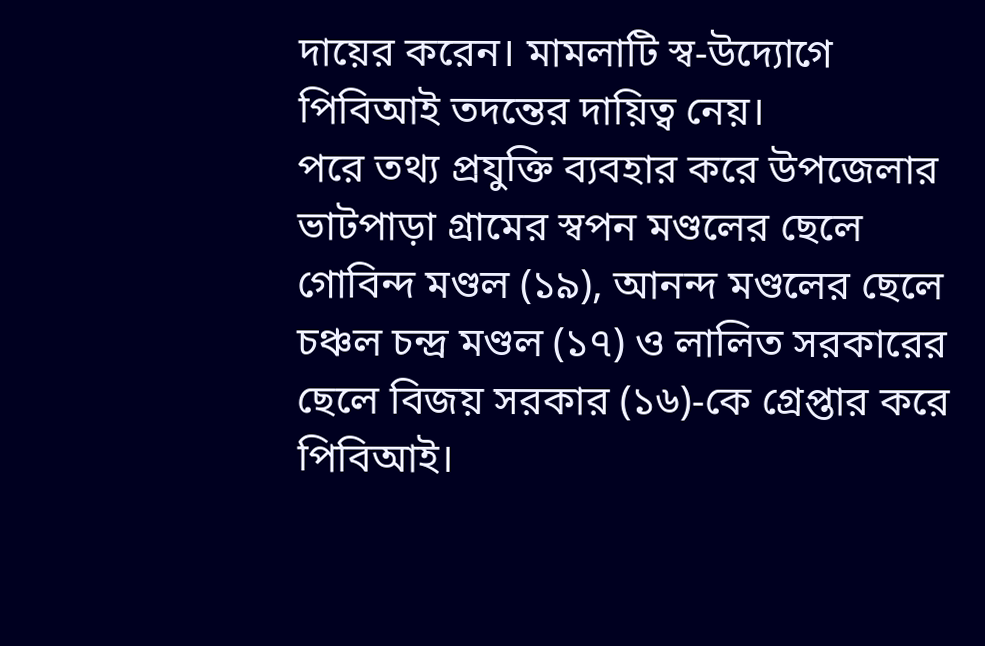দায়ের করেন। মামলাটি স্ব-উদ্যোগে পিবিআই তদন্তের দায়িত্ব নেয়।
পরে তথ্য প্রযুক্তি ব্যবহার করে উপজেলার ভাটপাড়া গ্রামের স্বপন মণ্ডলের ছেলে গোবিন্দ মণ্ডল (১৯), আনন্দ মণ্ডলের ছেলে চঞ্চল চন্দ্র মণ্ডল (১৭) ও লালিত সরকারের ছেলে বিজয় সরকার (১৬)-কে গ্রেপ্তার করে পিবিআই।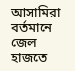আসামিরা বর্তমানে জেল হাজতে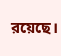রয়েছে।